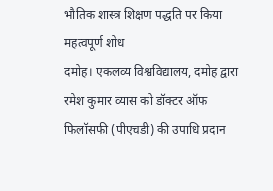भौतिक शास्त्र शिक्षण पद्धति पर किया महत्वपूर्ण शोध
दमोह। एकलव्य विश्वविद्यालय, दमोह द्वारा रमेश कुमार व्यास को डॉक्टर ऑफ फिलॉसफी (पीएचडी) की उपाधि प्रदान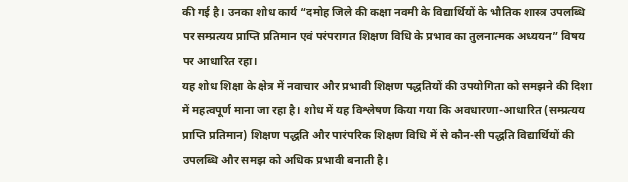की गई है। उनका शोध कार्य “दमोह जिले की कक्षा नवमी के विद्यार्थियों के भौतिक शास्त्र उपलब्धि पर सम्प्रत्यय प्राप्ति प्रतिमान एवं परंपरागत शिक्षण विधि के प्रभाव का तुलनात्मक अध्ययन” विषय पर आधारित रहा।
यह शोध शिक्षा के क्षेत्र में नवाचार और प्रभावी शिक्षण पद्धतियों की उपयोगिता को समझने की दिशा में महत्वपूर्ण माना जा रहा है। शोध में यह विश्लेषण किया गया कि अवधारणा-आधारित (सम्प्रत्यय प्राप्ति प्रतिमान) शिक्षण पद्धति और पारंपरिक शिक्षण विधि में से कौन-सी पद्धति विद्यार्थियों की उपलब्धि और समझ को अधिक प्रभावी बनाती है।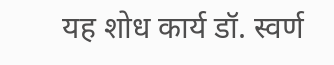यह शोध कार्य डॉ. स्वर्ण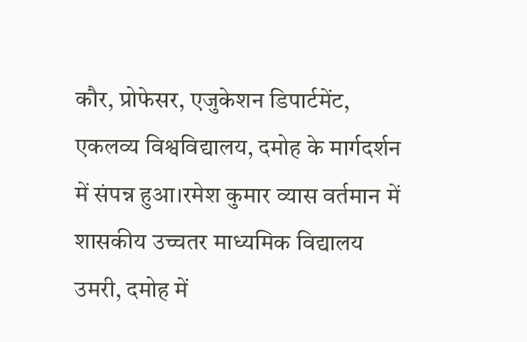कौर, प्रोफेसर, एजुकेशन डिपार्टमेंट, एकलव्य विश्वविद्यालय, दमोह के मार्गदर्शन में संपन्न हुआ।रमेश कुमार व्यास वर्तमान में शासकीय उच्चतर माध्यमिक विद्यालय उमरी, दमोह में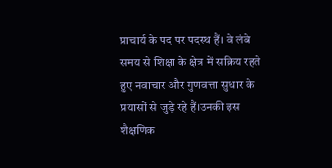प्राचार्य के पद पर पदस्थ हैं। वे लंबे समय से शिक्षा के क्षेत्र में सक्रिय रहते हुए नवाचार और गुणवत्ता सुधार के प्रयासों से जुड़े रहे हैं।उनकी इस शैक्षणिक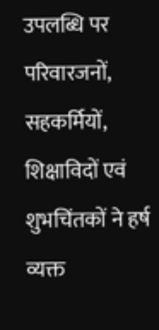उपलब्धि पर परिवारजनों, सहकर्मियों, शिक्षाविदों एवं शुभचिंतकों ने हर्ष व्यक्त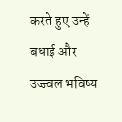करते हुए उन्हें बधाई और उज्ज्वल भविष्य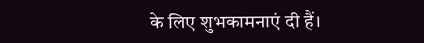के लिए शुभकामनाएं दी हैं।